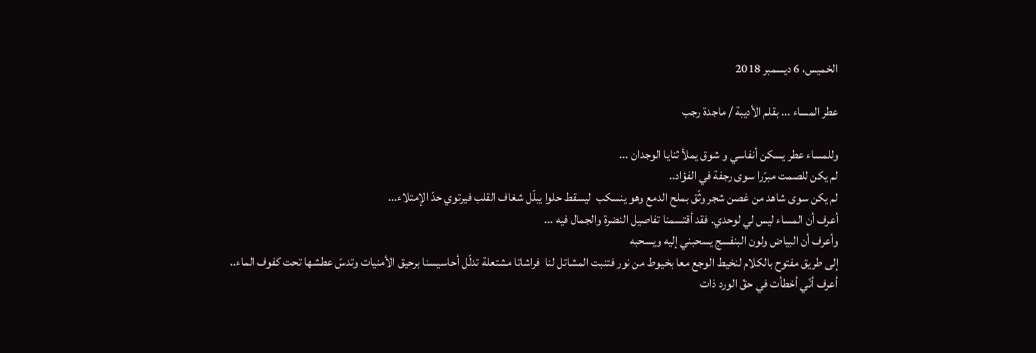الخميس، 6 ديسمبر 2018

عطر المساء ... بقلم الأديبة / ماجدة رجب

وللمساء عطر يسكن أنفاسي و شوق يملأ ثنايا الوجدان ...
لم يكن للصمت مبرّرا سوى رجفة في الفؤاد..
لم يكن سوى شاهد من غصن شجر وثّق بملح الدمع وهو ينسكب  ليسقط حلوا يبلّل شغاف القلب فيرتوي حدّ الإمتلاء...
أعرف أن المساء ليس لي لوحدي. فقد أقتسمنا تفاصيل النضرة والجمال فيه ...
وأعرف أن البياض ولون البنفسج يسحبني إليه ويسحبه
إلى طريق مفتوح بالكلام لنخيط الوجع معا بخيوط من نور فتنبت المشاتل لنا  فراشاتا مشتعلة تدلّل أحاسيسنا برحيق الأمنيات وتدسّ عطشها تحت كفوف الماء..
أعرف أنّي أخطأت في حقّ الورد ذات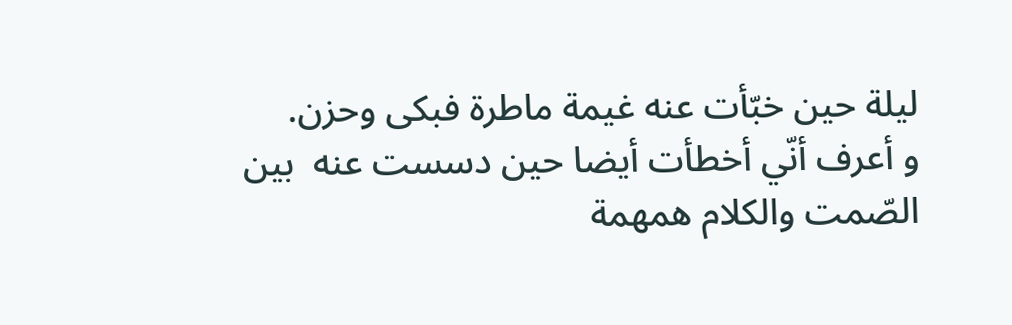ليلة حين خبّأت عنه غيمة ماطرة فبكى وحزن.
و أعرف أنّي أخطأت أيضا حين دسست عنه  بين الصّمت والكلام همهمة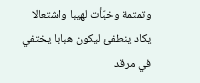وتمتمة وخبّأت لهيبا واشتعالا يكاد ينطفئ ليكون هبابا يختفي في مرقد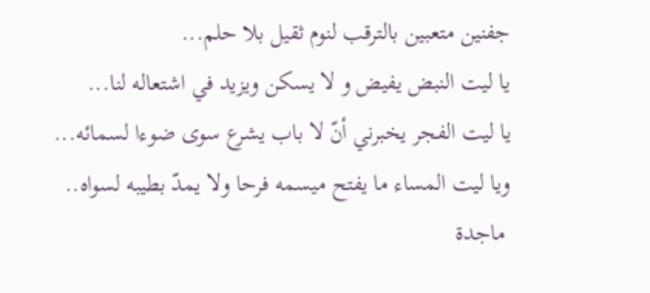جفنين متعبين بالترقب لنوم ثقيل بلا حلم...
يا ليت النبض يفيض و لا يسكن ويزيد في اشتعاله لنا...
يا ليت الفجر يخبرني أنّ لا باب يشرع سوى ضوءا لسمائه...
ويا ليت المساء ما يفتح ميسمه فرحا ولا يمدّ بطيبه لسواه..
 ماجدة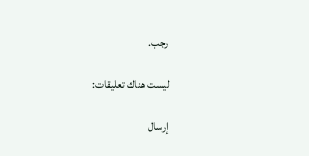رجب.

ليست هناك تعليقات:

إرسال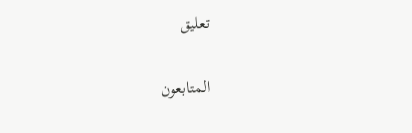تعليق

المتابعون